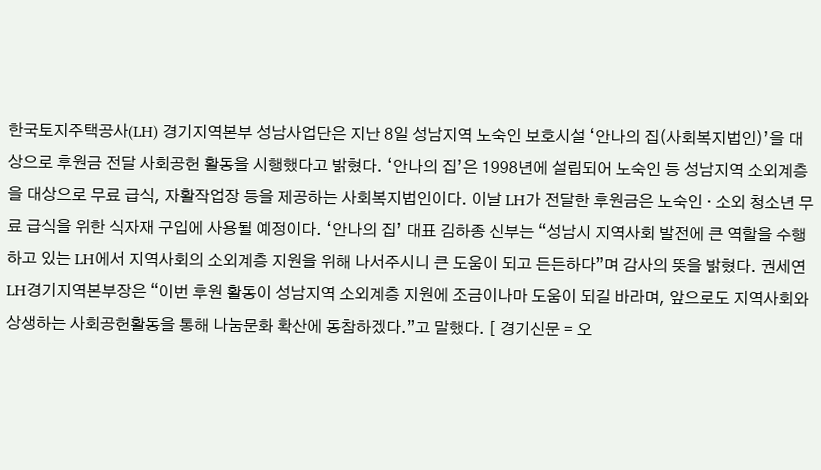한국토지주택공사(LH) 경기지역본부 성남사업단은 지난 8일 성남지역 노숙인 보호시설 ‘안나의 집(사회복지법인)’을 대상으로 후원금 전달 사회공헌 활동을 시행했다고 밝혔다. ‘안나의 집’은 1998년에 설립되어 노숙인 등 성남지역 소외계층을 대상으로 무료 급식, 자활작업장 등을 제공하는 사회복지법인이다. 이날 LH가 전달한 후원금은 노숙인 · 소외 청소년 무료 급식을 위한 식자재 구입에 사용될 예정이다. ‘안나의 집’ 대표 김하종 신부는 “성남시 지역사회 발전에 큰 역할을 수행하고 있는 LH에서 지역사회의 소외계층 지원을 위해 나서주시니 큰 도움이 되고 든든하다”며 감사의 뜻을 밝혔다. 권세연 LH경기지역본부장은 “이번 후원 활동이 성남지역 소외계층 지원에 조금이나마 도움이 되길 바라며, 앞으로도 지역사회와 상생하는 사회공헌활동을 통해 나눔문화 확산에 동참하겠다.”고 말했다. [ 경기신문 = 오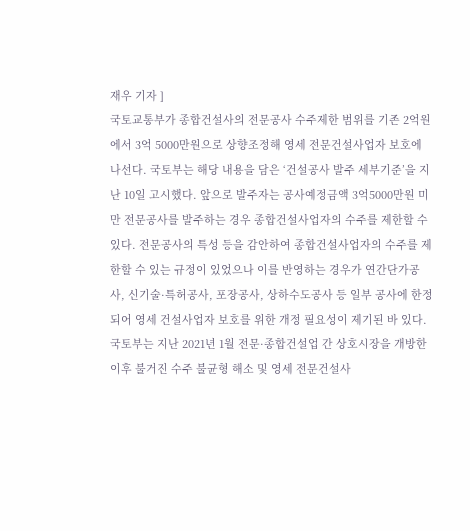재우 기자 ]
국토교통부가 종합건설사의 전문공사 수주제한 범위를 기존 2억원에서 3억 5000만원으로 상향조정해 영세 전문건설사업자 보호에 나선다. 국토부는 해당 내용을 담은 ‘건설공사 발주 세부기준’을 지난 10일 고시했다. 앞으로 발주자는 공사예정금액 3억5000만원 미만 전문공사를 발주하는 경우 종합건설사업자의 수주를 제한할 수 있다. 전문공사의 특성 등을 감안하여 종합건설사업자의 수주를 제한할 수 있는 규정이 있었으나 이를 반영하는 경우가 연간단가공사, 신기술·특허공사, 포장공사, 상하수도공사 등 일부 공사에 한정되어 영세 건설사업자 보호를 위한 개정 필요성이 제기된 바 있다. 국토부는 지난 2021년 1월 전문·종합건설업 간 상호시장을 개방한 이후 불거진 수주 불균형 해소 및 영세 전문건설사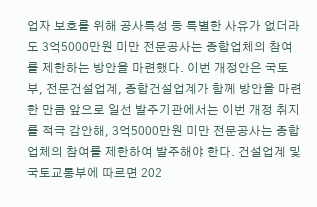업자 보호를 위해 공사특성 등 특별한 사유가 없더라도 3억5000만원 미만 전문공사는 종합업체의 참여를 제한하는 방안을 마련했다. 이번 개정안은 국토부, 전문건설업계, 종합건설업계가 함께 방안을 마련한 만큼 앞으로 일선 발주기관에서는 이번 개정 취지를 적극 감안해, 3억5000만원 미만 전문공사는 종합업체의 참여를 제한하여 발주해야 한다. 건설업계 및 국토교통부에 따르면 202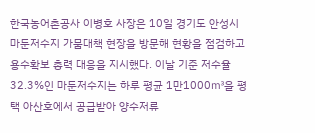한국농어촌공사 이병호 사장은 10일 경기도 안성시 마둔저수지 가뭄대책 현장을 방문해 현황을 점검하고 용수확보 총력 대응을 지시했다. 이날 기준 저수율 32.3%인 마둔저수지는 하루 평균 1만1000㎥을 평택 아산호에서 공급받아 양수저류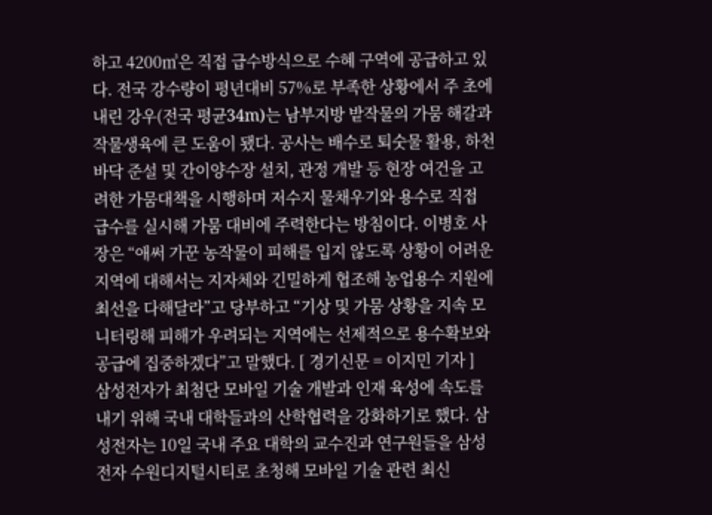하고 4200㎥은 직접 급수방식으로 수혜 구역에 공급하고 있다. 전국 강수량이 평년대비 57%로 부족한 상황에서 주 초에 내린 강우(전국 평균34m)는 남부지방 밭작물의 가뭄 해갈과 작물생육에 큰 도움이 됐다. 공사는 배수로 퇴숫물 활용, 하천 바닥 준설 및 간이양수장 설치, 관정 개발 등 현장 여건을 고려한 가뭄대책을 시행하며 저수지 물채우기와 용수로 직접 급수를 실시해 가뭄 대비에 주력한다는 방침이다. 이병호 사장은 “애써 가꾼 농작물이 피해를 입지 않도록 상황이 어려운 지역에 대해서는 지자체와 긴밀하게 협조해 농업용수 지원에 최선을 다해달라”고 당부하고 “기상 및 가뭄 상황을 지속 모니터링해 피해가 우려되는 지역에는 선제적으로 용수확보와 공급에 집중하겠다”고 말했다. [ 경기신문 = 이지민 기자 ]
삼성전자가 최첨단 모바일 기술 개발과 인재 육성에 속도를 내기 위해 국내 대학들과의 산학협력을 강화하기로 했다. 삼성전자는 10일 국내 주요 대학의 교수진과 연구원들을 삼성전자 수원디지털시티로 초청해 모바일 기술 관련 최신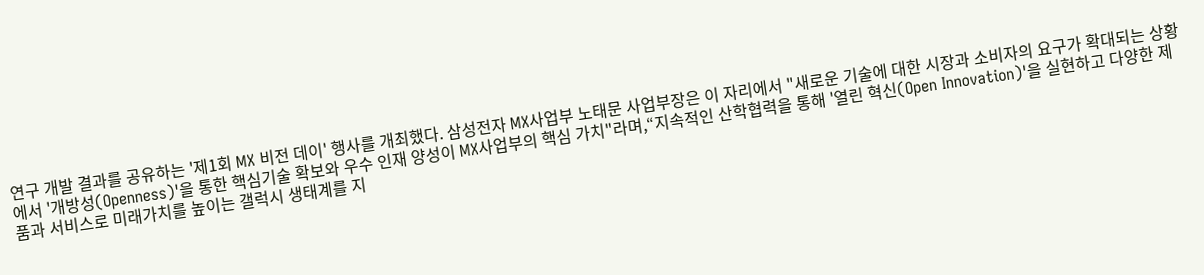연구 개발 결과를 공유하는 '제1회 MX 비전 데이' 행사를 개최했다. 삼성전자 MX사업부 노태문 사업부장은 이 자리에서 "새로운 기술에 대한 시장과 소비자의 요구가 확대되는 상황에서 '개방성(Openness)'을 통한 핵심기술 확보와 우수 인재 양성이 MX사업부의 핵심 가치"라며,“지속적인 산학협력을 통해 '열린 혁신(Open Innovation)'을 실현하고 다양한 제품과 서비스로 미래가치를 높이는 갤럭시 생태계를 지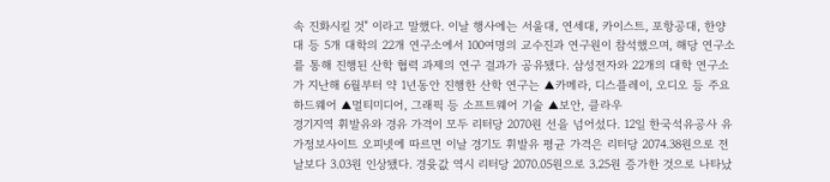속 진화시킬 것" 이라고 말했다. 이날 행사에는 서울대, 연세대, 카이스트, 포항공대, 한양대 등 5개 대학의 22개 연구소에서 100여명의 교수진과 연구원이 참석했으며, 해당 연구소를 통해 진행된 산학 협력 과제의 연구 결과가 공유됐다. 삼성전자와 22개의 대학 연구소가 지난해 6월부터 약 1년동안 진행한 산학 연구는 ▲카메라, 디스플레이, 오디오 등 주요 하드웨어 ▲멀티미디어, 그래픽 등 소프트웨어 기술 ▲보안, 클라우
경기지역 휘발유와 경유 가격이 모두 리터당 2070원 선을 넘어섰다. 12일 한국석유공사 유가정보사이트 오피넷에 따르면 이날 경기도 휘발유 평균 가격은 리터당 2074.38원으로 전날보다 3.03원 인상됐다. 경윳값 역시 리터당 2070.05원으로 3.25원 증가한 것으로 나타났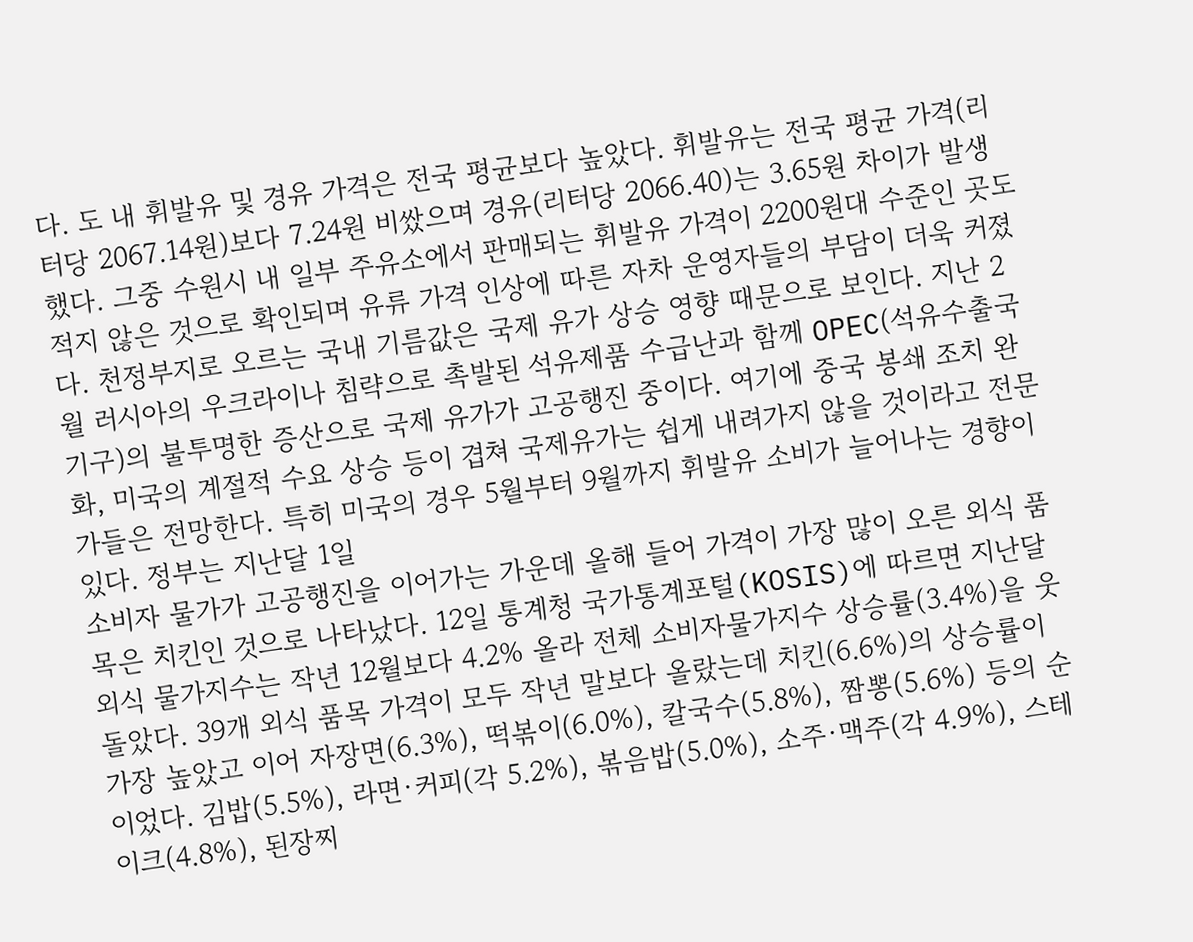다. 도 내 휘발유 및 경유 가격은 전국 평균보다 높았다. 휘발유는 전국 평균 가격(리터당 2067.14원)보다 7.24원 비쌌으며 경유(리터당 2066.40)는 3.65원 차이가 발생했다. 그중 수원시 내 일부 주유소에서 판매되는 휘발유 가격이 2200원대 수준인 곳도 적지 않은 것으로 확인되며 유류 가격 인상에 따른 자차 운영자들의 부담이 더욱 커졌다. 천정부지로 오르는 국내 기름값은 국제 유가 상승 영향 때문으로 보인다. 지난 2월 러시아의 우크라이나 침략으로 촉발된 석유제품 수급난과 함께 OPEC(석유수출국기구)의 불투명한 증산으로 국제 유가가 고공행진 중이다. 여기에 중국 봉쇄 조치 완화, 미국의 계절적 수요 상승 등이 겹쳐 국제유가는 쉽게 내려가지 않을 것이라고 전문가들은 전망한다. 특히 미국의 경우 5월부터 9월까지 휘발유 소비가 늘어나는 경향이 있다. 정부는 지난달 1일
소비자 물가가 고공행진을 이어가는 가운데 올해 들어 가격이 가장 많이 오른 외식 품목은 치킨인 것으로 나타났다. 12일 통계청 국가통계포털(KOSIS)에 따르면 지난달 외식 물가지수는 작년 12월보다 4.2% 올라 전체 소비자물가지수 상승률(3.4%)을 웃돌았다. 39개 외식 품목 가격이 모두 작년 말보다 올랐는데 치킨(6.6%)의 상승률이 가장 높았고 이어 자장면(6.3%), 떡볶이(6.0%), 칼국수(5.8%), 짬뽕(5.6%) 등의 순이었다. 김밥(5.5%), 라면·커피(각 5.2%), 볶음밥(5.0%), 소주·맥주(각 4.9%), 스테이크(4.8%), 된장찌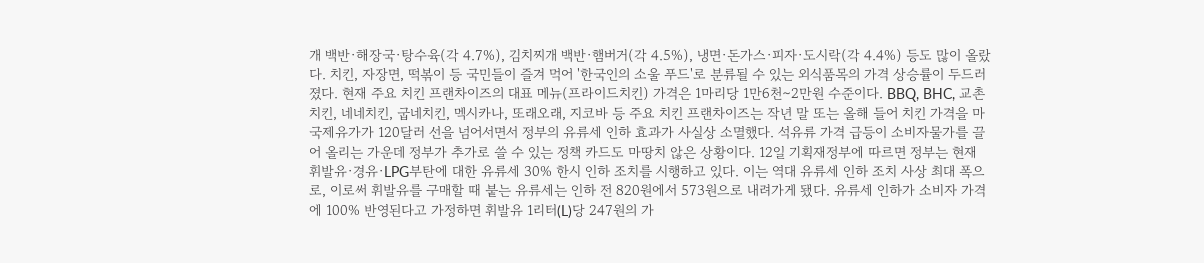개 백반·해장국·탕수육(각 4.7%), 김치찌개 백반·햄버거(각 4.5%), 냉면·돈가스·피자·도시락(각 4.4%) 등도 많이 올랐다. 치킨, 자장면, 떡볶이 등 국민들이 즐겨 먹어 '한국인의 소울 푸드'로 분류될 수 있는 외식품목의 가격 상승률이 두드러졌다. 현재 주요 치킨 프랜차이즈의 대표 메뉴(프라이드치킨) 가격은 1마리당 1만6천∼2만원 수준이다. BBQ, BHC, 교촌치킨, 네네치킨, 굽네치킨, 멕시카나, 또래오래, 지코바 등 주요 치킨 프랜차이즈는 작년 말 또는 올해 들어 치킨 가격을 마
국제유가가 120달러 선을 넘어서면서 정부의 유류세 인하 효과가 사실상 소멸했다. 석유류 가격 급등이 소비자물가를 끌어 올리는 가운데 정부가 추가로 쓸 수 있는 정책 카드도 마땅치 않은 상황이다. 12일 기획재정부에 따르면 정부는 현재 휘발유·경유·LPG부탄에 대한 유류세 30% 한시 인하 조치를 시행하고 있다. 이는 역대 유류세 인하 조치 사상 최대 폭으로, 이로써 휘발유를 구매할 때 붙는 유류세는 인하 전 820원에서 573원으로 내려가게 됐다. 유류세 인하가 소비자 가격에 100% 반영된다고 가정하면 휘발유 1리터(L)당 247원의 가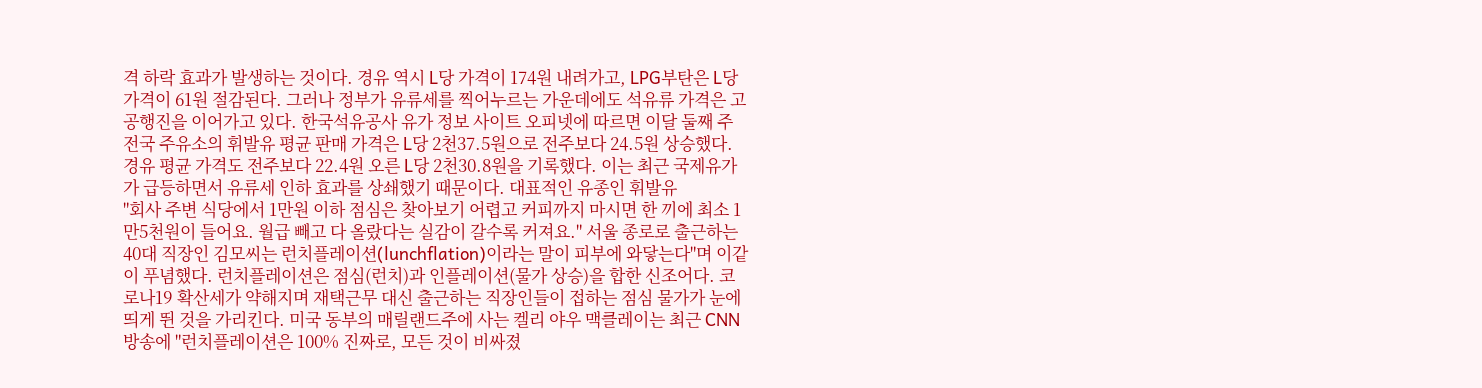격 하락 효과가 발생하는 것이다. 경유 역시 L당 가격이 174원 내려가고, LPG부탄은 L당 가격이 61원 절감된다. 그러나 정부가 유류세를 찍어누르는 가운데에도 석유류 가격은 고공행진을 이어가고 있다. 한국석유공사 유가 정보 사이트 오피넷에 따르면 이달 둘째 주 전국 주유소의 휘발유 평균 판매 가격은 L당 2천37.5원으로 전주보다 24.5원 상승했다. 경유 평균 가격도 전주보다 22.4원 오른 L당 2천30.8원을 기록했다. 이는 최근 국제유가가 급등하면서 유류세 인하 효과를 상쇄했기 때문이다. 대표적인 유종인 휘발유
"회사 주변 식당에서 1만원 이하 점심은 찾아보기 어렵고 커피까지 마시면 한 끼에 최소 1만5천원이 들어요. 월급 빼고 다 올랐다는 실감이 갈수록 커져요." 서울 종로로 출근하는 40대 직장인 김모씨는 런치플레이션(lunchflation)이라는 말이 피부에 와닿는다"며 이같이 푸념했다. 런치플레이션은 점심(런치)과 인플레이션(물가 상승)을 합한 신조어다. 코로나19 확산세가 약해지며 재택근무 대신 출근하는 직장인들이 접하는 점심 물가가 눈에 띄게 뛴 것을 가리킨다. 미국 동부의 매릴랜드주에 사는 켈리 야우 맥클레이는 최근 CNN방송에 "런치플레이션은 100% 진짜로, 모든 것이 비싸졌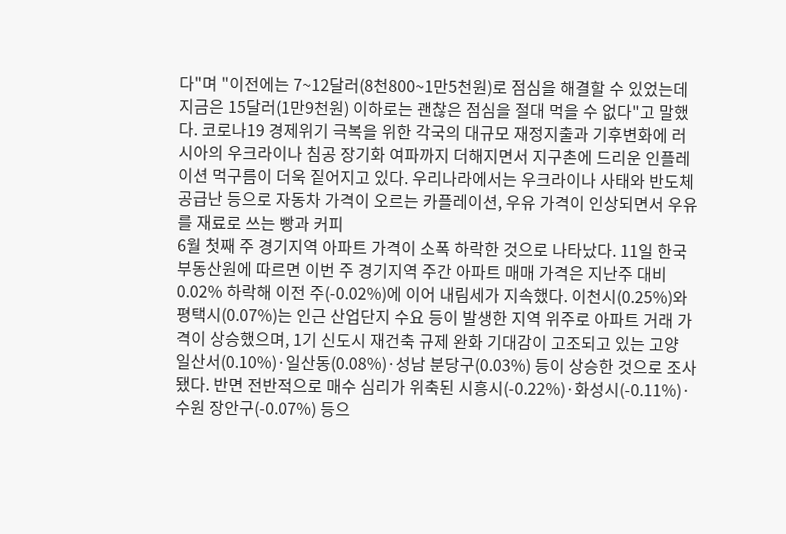다"며 "이전에는 7~12달러(8천800~1만5천원)로 점심을 해결할 수 있었는데 지금은 15달러(1만9천원) 이하로는 괜찮은 점심을 절대 먹을 수 없다"고 말했다. 코로나19 경제위기 극복을 위한 각국의 대규모 재정지출과 기후변화에 러시아의 우크라이나 침공 장기화 여파까지 더해지면서 지구촌에 드리운 인플레이션 먹구름이 더욱 짙어지고 있다. 우리나라에서는 우크라이나 사태와 반도체 공급난 등으로 자동차 가격이 오르는 카플레이션, 우유 가격이 인상되면서 우유를 재료로 쓰는 빵과 커피
6월 첫째 주 경기지역 아파트 가격이 소폭 하락한 것으로 나타났다. 11일 한국부동산원에 따르면 이번 주 경기지역 주간 아파트 매매 가격은 지난주 대비 0.02% 하락해 이전 주(-0.02%)에 이어 내림세가 지속했다. 이천시(0.25%)와 평택시(0.07%)는 인근 산업단지 수요 등이 발생한 지역 위주로 아파트 거래 가격이 상승했으며, 1기 신도시 재건축 규제 완화 기대감이 고조되고 있는 고양 일산서(0.10%)·일산동(0.08%)·성남 분당구(0.03%) 등이 상승한 것으로 조사됐다. 반면 전반적으로 매수 심리가 위축된 시흥시(-0.22%)·화성시(-0.11%)·수원 장안구(-0.07%) 등으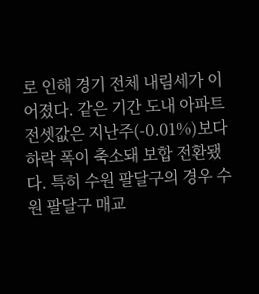로 인해 경기 전체 내림세가 이어졌다. 같은 기간 도내 아파트 전셋값은 지난주(-0.01%)보다 하락 폭이 축소돼 보합 전환됐다. 특히 수원 팔달구의 경우 수원 팔달구 매교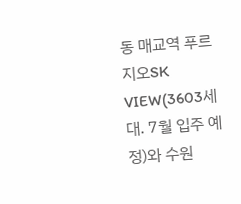동 매교역 푸르지오SK VIEW(3603세대. 7월 입주 예정)와 수원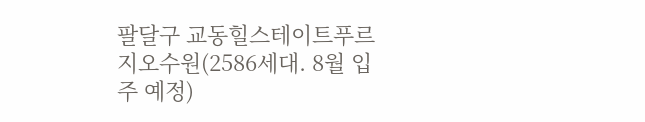팔달구 교동힐스테이트푸르지오수원(2586세대. 8월 입주 예정)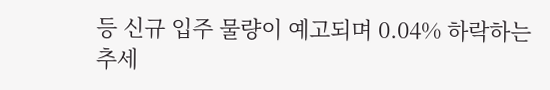등 신규 입주 물량이 예고되며 0.04% 하락하는 추세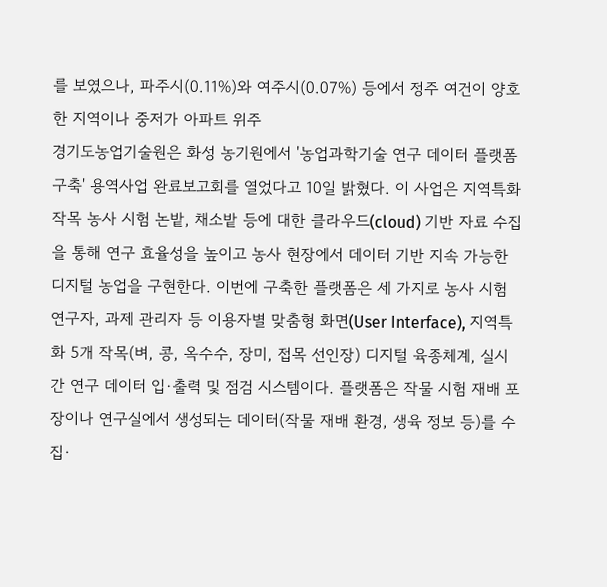를 보였으나, 파주시(0.11%)와 여주시(0.07%) 등에서 정주 여건이 양호한 지역이나 중저가 아파트 위주
경기도농업기술원은 화성 농기원에서 '농업과학기술 연구 데이터 플랫폼 구축' 용역사업 완료보고회를 열었다고 10일 밝혔다. 이 사업은 지역특화작목 농사 시험 논밭, 채소밭 등에 대한 클라우드(cloud) 기반 자료 수집을 통해 연구 효율성을 높이고 농사 현장에서 데이터 기반 지속 가능한 디지털 농업을 구현한다. 이번에 구축한 플랫폼은 세 가지로 농사 시험 연구자, 과제 관리자 등 이용자별 맞춤형 화면(User Interface), 지역특화 5개 작목(벼, 콩, 옥수수, 장미, 접목 선인장) 디지털 육종체계, 실시간 연구 데이터 입·출력 및 점검 시스템이다. 플랫폼은 작물 시험 재배 포장이나 연구실에서 생성되는 데이터(작물 재배 환경, 생육 정보 등)를 수집·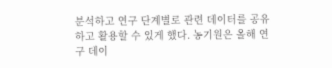분석하고 연구 단계별로 관련 데이터를 공유하고 활용할 수 있게 했다. 농기원은 올해 연구 데이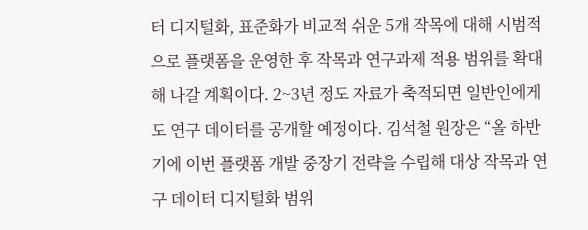터 디지털화, 표준화가 비교적 쉬운 5개 작목에 대해 시범적으로 플랫폼을 운영한 후 작목과 연구과제 적용 범위를 확대해 나갈 계획이다. 2~3년 정도 자료가 축적되면 일반인에게도 연구 데이터를 공개할 예정이다. 김석철 원장은 “올 하반기에 이번 플랫폼 개발 중장기 전략을 수립해 대상 작목과 연구 데이터 디지털화 범위